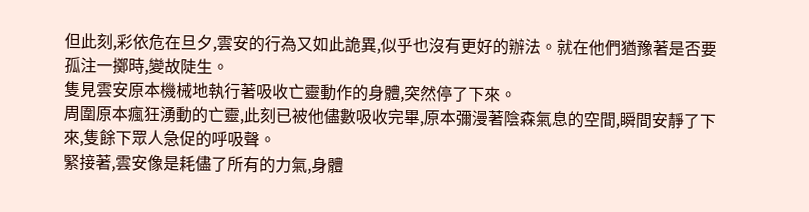但此刻,彩依危在旦夕,雲安的行為又如此詭異,似乎也沒有更好的辦法。就在他們猶豫著是否要孤注一擲時,變故陡生。
隻見雲安原本機械地執行著吸收亡靈動作的身體,突然停了下來。
周圍原本瘋狂湧動的亡靈,此刻已被他儘數吸收完畢,原本彌漫著陰森氣息的空間,瞬間安靜了下來,隻餘下眾人急促的呼吸聲。
緊接著,雲安像是耗儘了所有的力氣,身體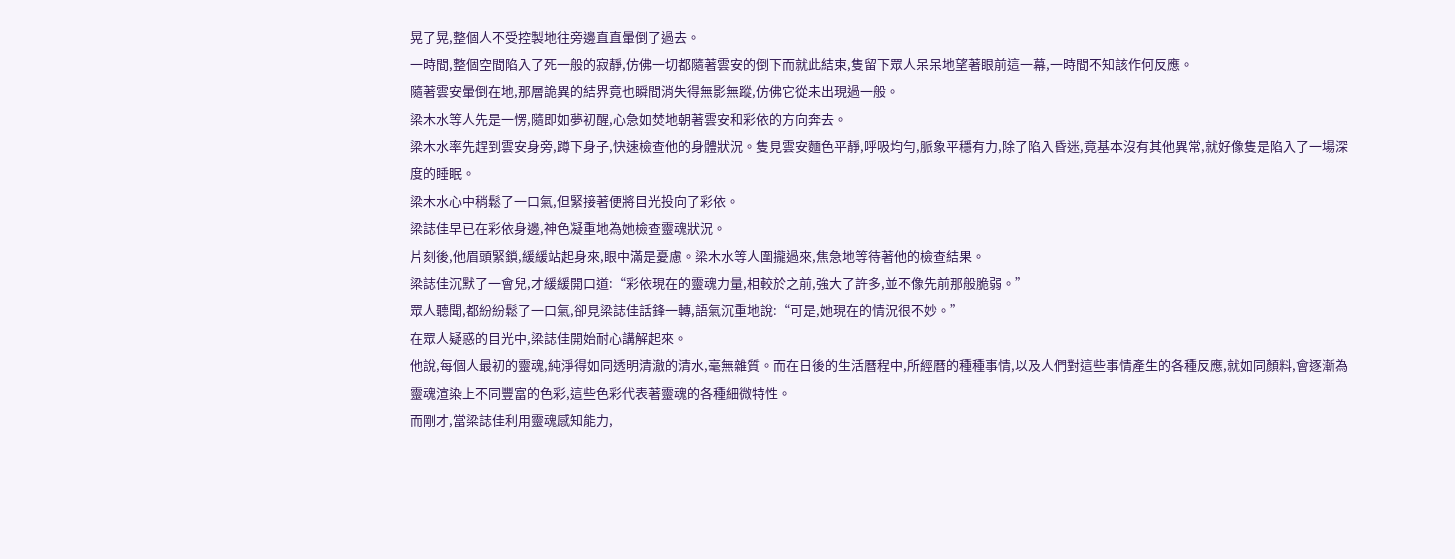晃了晃,整個人不受控製地往旁邊直直暈倒了過去。
一時間,整個空間陷入了死一般的寂靜,仿佛一切都隨著雲安的倒下而就此結束,隻留下眾人呆呆地望著眼前這一幕,一時間不知該作何反應。
隨著雲安暈倒在地,那層詭異的結界竟也瞬間消失得無影無蹤,仿佛它從未出現過一般。
梁木水等人先是一愣,隨即如夢初醒,心急如焚地朝著雲安和彩依的方向奔去。
梁木水率先趕到雲安身旁,蹲下身子,快速檢查他的身體狀況。隻見雲安麵色平靜,呼吸均勻,脈象平穩有力,除了陷入昏迷,竟基本沒有其他異常,就好像隻是陷入了一場深度的睡眠。
梁木水心中稍鬆了一口氣,但緊接著便將目光投向了彩依。
梁誌佳早已在彩依身邊,神色凝重地為她檢查靈魂狀況。
片刻後,他眉頭緊鎖,緩緩站起身來,眼中滿是憂慮。梁木水等人圍攏過來,焦急地等待著他的檢查結果。
梁誌佳沉默了一會兒,才緩緩開口道:“彩依現在的靈魂力量,相較於之前,強大了許多,並不像先前那般脆弱。”
眾人聽聞,都紛紛鬆了一口氣,卻見梁誌佳話鋒一轉,語氣沉重地說:“可是,她現在的情況很不妙。”
在眾人疑惑的目光中,梁誌佳開始耐心講解起來。
他說,每個人最初的靈魂,純淨得如同透明清澈的清水,毫無雜質。而在日後的生活曆程中,所經曆的種種事情,以及人們對這些事情產生的各種反應,就如同顏料,會逐漸為靈魂渲染上不同豐富的色彩,這些色彩代表著靈魂的各種細微特性。
而剛才,當梁誌佳利用靈魂感知能力,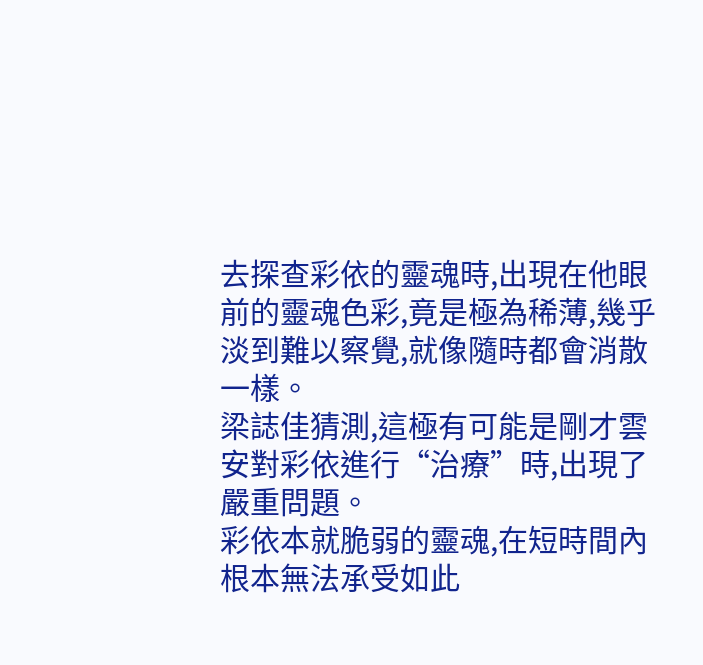去探查彩依的靈魂時,出現在他眼前的靈魂色彩,竟是極為稀薄,幾乎淡到難以察覺,就像隨時都會消散一樣。
梁誌佳猜測,這極有可能是剛才雲安對彩依進行“治療”時,出現了嚴重問題。
彩依本就脆弱的靈魂,在短時間內根本無法承受如此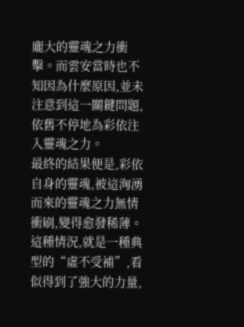龐大的靈魂之力衝擊。而雲安當時也不知因為什麼原因,並未注意到這一關鍵問題,依舊不停地為彩依注入靈魂之力。
最終的結果便是,彩依自身的靈魂,被這洶湧而來的靈魂之力無情衝刷,變得愈發稀薄。這種情況,就是一種典型的“虛不受補”,看似得到了強大的力量,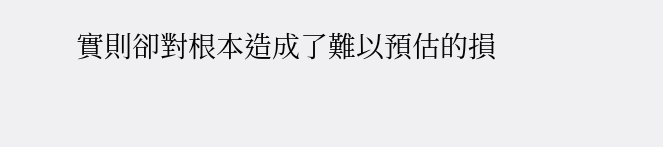實則卻對根本造成了難以預估的損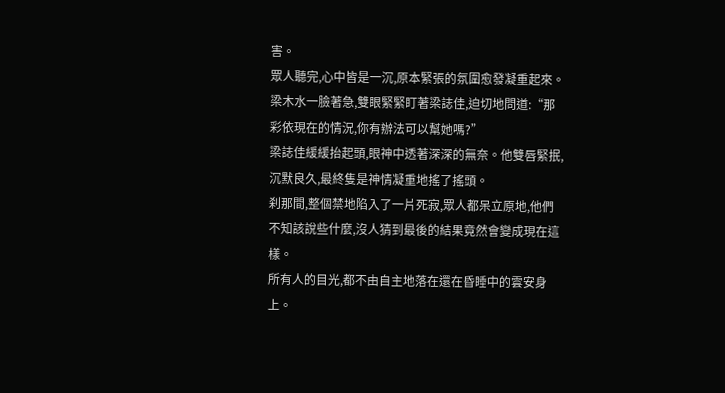害。
眾人聽完,心中皆是一沉,原本緊張的氛圍愈發凝重起來。
梁木水一臉著急,雙眼緊緊盯著梁誌佳,迫切地問道:“那彩依現在的情況,你有辦法可以幫她嗎?”
梁誌佳緩緩抬起頭,眼神中透著深深的無奈。他雙唇緊抿,沉默良久,最終隻是神情凝重地搖了搖頭。
刹那間,整個禁地陷入了一片死寂,眾人都呆立原地,他們不知該說些什麼,沒人猜到最後的結果竟然會變成現在這樣。
所有人的目光,都不由自主地落在還在昏睡中的雲安身上。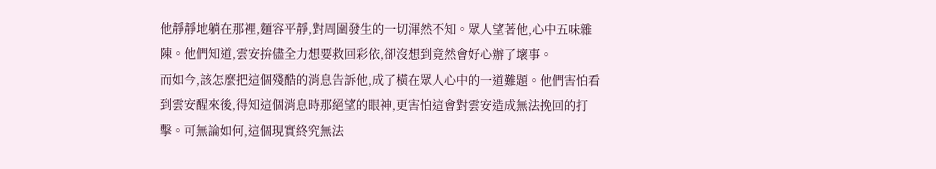他靜靜地躺在那裡,麵容平靜,對周圍發生的一切渾然不知。眾人望著他,心中五味雜陳。他們知道,雲安拚儘全力想要救回彩依,卻沒想到竟然會好心辦了壞事。
而如今,該怎麼把這個殘酷的消息告訴他,成了橫在眾人心中的一道難題。他們害怕看到雲安醒來後,得知這個消息時那絕望的眼神,更害怕這會對雲安造成無法挽回的打擊。可無論如何,這個現實終究無法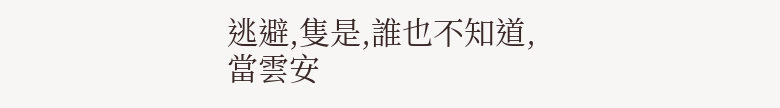逃避,隻是,誰也不知道,當雲安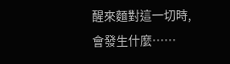醒來麵對這一切時,會發生什麼……